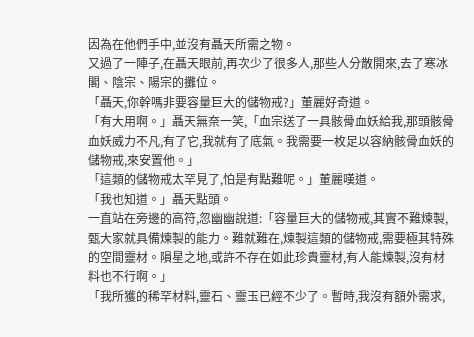因為在他們手中,並沒有聶天所需之物。
又過了一陣子,在聶天眼前,再次少了很多人,那些人分散開來,去了寒冰閣、陰宗、陽宗的攤位。
「聶天,你幹嗎非要容量巨大的儲物戒?」董麗好奇道。
「有大用啊。」聶天無奈一笑,「血宗送了一具骸骨血妖給我,那頭骸骨血妖威力不凡,有了它,我就有了底氣。我需要一枚足以容納骸骨血妖的儲物戒,來安置他。」
「這類的儲物戒太罕見了,怕是有點難呢。」董麗嘆道。
「我也知道。」聶天點頭。
一直站在旁邊的高符,忽幽幽說道:「容量巨大的儲物戒,其實不難煉製,甄大家就具備煉製的能力。難就難在,煉製這類的儲物戒,需要極其特殊的空間靈材。隕星之地,或許不存在如此珍貴靈材,有人能煉製,沒有材料也不行啊。」
「我所獲的稀罕材料,靈石、靈玉已經不少了。暫時,我沒有額外需求,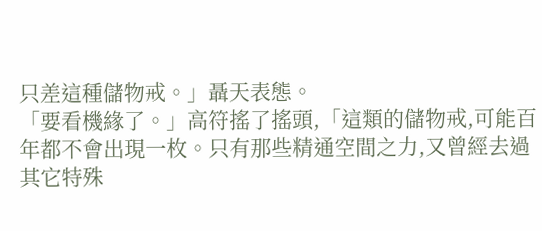只差這種儲物戒。」聶天表態。
「要看機緣了。」高符搖了搖頭,「這類的儲物戒,可能百年都不會出現一枚。只有那些精通空間之力,又曾經去過其它特殊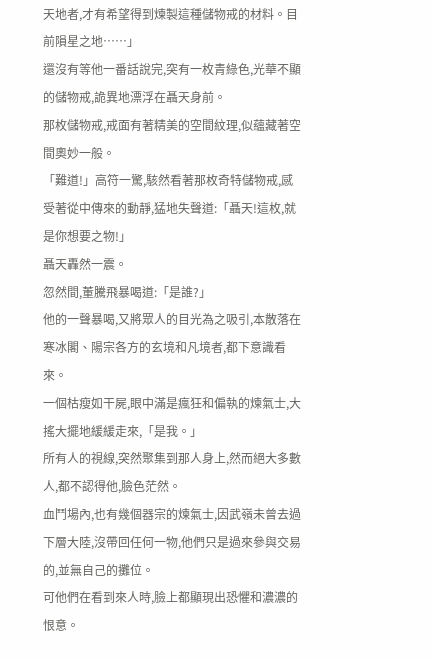天地者,才有希望得到煉製這種儲物戒的材料。目前隕星之地……」
還沒有等他一番話說完,突有一枚青綠色,光華不顯的儲物戒,詭異地漂浮在聶天身前。
那枚儲物戒,戒面有著精美的空間紋理,似蘊藏著空間奧妙一般。
「難道!」高符一驚,駭然看著那枚奇特儲物戒,感受著從中傳來的動靜,猛地失聲道:「聶天!這枚,就是你想要之物!」
聶天轟然一震。
忽然間,董騰飛暴喝道:「是誰?」
他的一聲暴喝,又將眾人的目光為之吸引,本散落在寒冰閣、陽宗各方的玄境和凡境者,都下意識看來。
一個枯瘦如干屍,眼中滿是瘋狂和偏執的煉氣士,大搖大擺地緩緩走來,「是我。」
所有人的視線,突然聚集到那人身上,然而絕大多數人,都不認得他,臉色茫然。
血鬥場內,也有幾個器宗的煉氣士,因武嶺未曾去過下層大陸,沒帶回任何一物,他們只是過來參與交易的,並無自己的攤位。
可他們在看到來人時,臉上都顯現出恐懼和濃濃的恨意。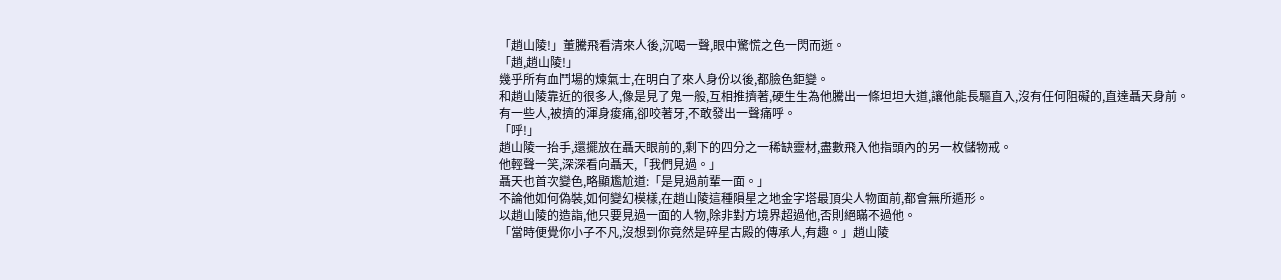「趙山陵!」董騰飛看清來人後,沉喝一聲,眼中驚慌之色一閃而逝。
「趙,趙山陵!」
幾乎所有血鬥場的煉氣士,在明白了來人身份以後,都臉色鉅變。
和趙山陵靠近的很多人,像是見了鬼一般,互相推擠著,硬生生為他騰出一條坦坦大道,讓他能長驅直入,沒有任何阻礙的,直達聶天身前。
有一些人,被擠的渾身痠痛,卻咬著牙,不敢發出一聲痛呼。
「呼!」
趙山陵一抬手,還擺放在聶天眼前的,剩下的四分之一稀缺靈材,盡數飛入他指頭內的另一枚儲物戒。
他輕聲一笑,深深看向聶天,「我們見過。」
聶天也首次變色,略顯尷尬道:「是見過前輩一面。」
不論他如何偽裝,如何變幻模樣,在趙山陵這種隕星之地金字塔最頂尖人物面前,都會無所遁形。
以趙山陵的造詣,他只要見過一面的人物,除非對方境界超過他,否則絕瞞不過他。
「當時便覺你小子不凡,沒想到你竟然是碎星古殿的傳承人,有趣。」趙山陵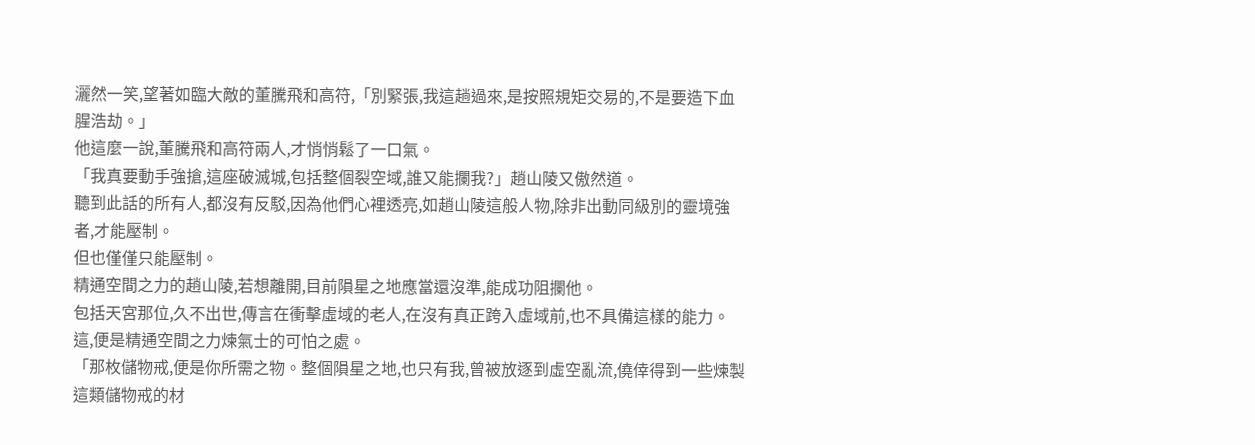灑然一笑,望著如臨大敵的董騰飛和高符,「別緊張,我這趟過來,是按照規矩交易的,不是要造下血腥浩劫。」
他這麼一說,董騰飛和高符兩人,才悄悄鬆了一口氣。
「我真要動手強搶,這座破滅城,包括整個裂空域,誰又能攔我?」趙山陵又傲然道。
聽到此話的所有人,都沒有反駁,因為他們心裡透亮,如趙山陵這般人物,除非出動同級別的靈境強者,才能壓制。
但也僅僅只能壓制。
精通空間之力的趙山陵,若想離開,目前隕星之地應當還沒準,能成功阻攔他。
包括天宮那位,久不出世,傳言在衝擊虛域的老人,在沒有真正跨入虛域前,也不具備這樣的能力。
這,便是精通空間之力煉氣士的可怕之處。
「那枚儲物戒,便是你所需之物。整個隕星之地,也只有我,曾被放逐到虛空亂流,僥倖得到一些煉製這類儲物戒的材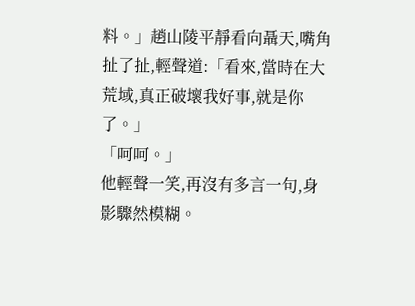料。」趙山陵平靜看向聶天,嘴角扯了扯,輕聲道:「看來,當時在大荒域,真正破壞我好事,就是你了。」
「呵呵。」
他輕聲一笑,再沒有多言一句,身影驟然模糊。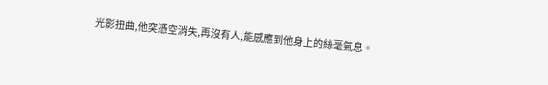光影扭曲,他突憑空消失,再沒有人,能感應到他身上的絲毫氣息。